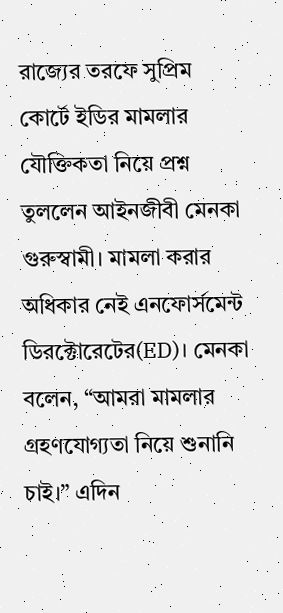রাজ্যের তরফে সুপ্রিম কোর্টে ইডির মামলার যৌক্তিকতা নিয়ে প্রশ্ন তুললেন আইনজীবী মেনকা গুরুস্বামী। মামলা করার অধিকার নেই এনফোর্সমেন্ট ডিরক্টোরেটের(ED)। মেনকা বলেন, “আমরা মামলার গ্রহণযোগ্যতা নিয়ে শুনানি চাই।” এদিন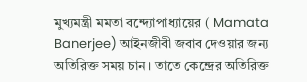মুখ্যমন্ত্রী মমতা বন্দ্যোপাধ্যায়ের ( Mamata Banerjee) আইনজীবী জবাব দেওয়ার জন্য অতিরিক্ত সময় চান। তাতে কেন্দ্রের অতিরিক্ত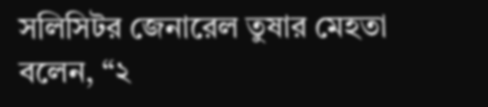সলিসিটর জেনারেল তুষার মেহতা বলেন, “২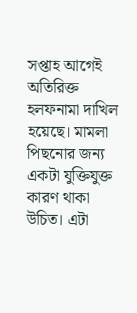সপ্তাহ আগেই অতিরিক্ত হলফনামা দাখিল হয়েছে। মামলা পিছনোর জন্য একটা যুক্তিযুক্ত কারণ থাকা উচিত। এটা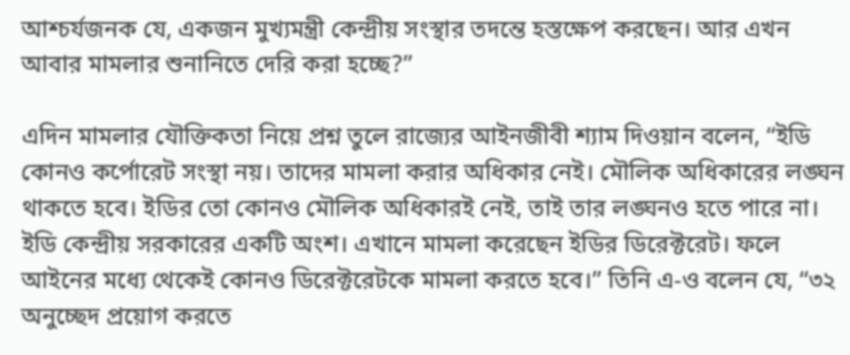আশ্চর্যজনক যে, একজন মুখ্যমন্ত্রী কেন্দ্রীয় সংস্থার তদন্তে হস্তক্ষেপ করছেন। আর এখন আবার মামলার শুনানিতে দেরি করা হচ্ছে?”

এদিন মামলার যৌক্তিকতা নিয়ে প্রশ্ন তুলে রাজ্যের আইনজীবী শ্যাম দিওয়ান বলেন, “ইডি কোনও কর্পোরেট সংস্থা নয়। তাদের মামলা করার অধিকার নেই। মৌলিক অধিকারের লঙ্ঘন থাকতে হবে। ইডির তো কোনও মৌলিক অধিকারই নেই, তাই তার লঙ্ঘনও হতে পারে না। ইডি কেন্দ্রীয় সরকারের একটি অংশ। এখানে মামলা করেছেন ইডির ডিরেক্টরেট। ফলে আইনের মধ্যে থেকেই কোনও ডিরেক্টরেটকে মামলা করতে হবে।” তিনি এ-ও বলেন যে, “৩২ অনুচ্ছেদ প্রয়োগ করতে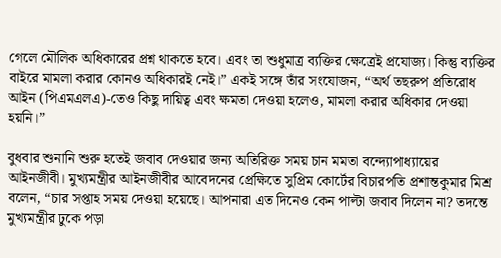গেলে মৌলিক অধিকারের প্রশ্ন থাকতে হবে। এবং তা শুধুমাত্র ব্যক্তির ক্ষেত্রেই প্রযোজ্য। কিন্তু ব্যক্তির বাইরে মামলা করার কোনও অধিকারই নেই।” একই সঙ্গে তাঁর সংযোজন, “অর্থ তছরুপ প্রতিরোধ আইন (পিএমএলএ)-তেও কিছু দায়িত্ব এবং ক্ষমতা দেওয়া হলেও, মামলা করার অধিকার দেওয়া হয়নি।”

বুধবার শুনানি শুরু হতেই জবাব দেওয়ার জন্য অতিরিক্ত সময় চান মমতা বন্দ্যোপাধ্যায়ের আইনজীবী। মুখ্যমন্ত্রীর আইনজীবীর আবেদনের প্রেক্ষিতে সুপ্রিম কোর্টের বিচারপতি প্রশান্তকুমার মিশ্র বলেন, “চার সপ্তাহ সময় দেওয়া হয়েছে। আপনারা এত দিনেও কেন পাল্টা জবাব দিলেন না? তদন্তে মুখ্যমন্ত্রীর ঢুকে পড়া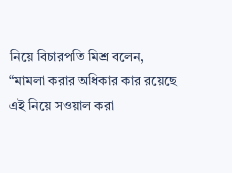নিয়ে বিচারপতি মিশ্র বলেন, “মামলা করার অধিকার কার রয়েছে এই নিয়ে সওয়াল করা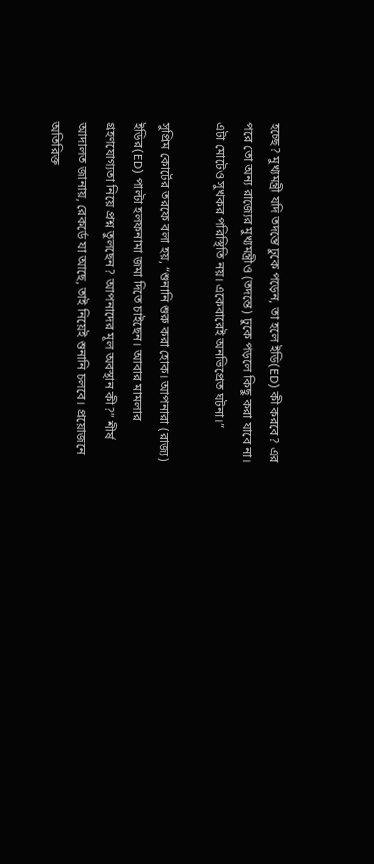হচ্ছে? মুখ্যমন্ত্রী যদি তদন্তে ঢুকে পড়েন, তা হলে ইডি(ED) কী করবে? এর পরে তো অন্য রাজ্যের মুখ্যমন্ত্রীও (তদন্তে) ঢুকে পড়লে কিছু করা যাবে না। এটা মোটেও সুখকর পরিস্থিতি নয়। একেবারেই অনভিপ্রেত ঘটনা।”

সুপ্রিম কোর্টের তরফে বলা হয়, “শুনানি শুরু করা হোক। আপনারা (রাজ্য) ইডির(ED) পাল্টা হলফনামা জমা দিতে চাইছেন। আবার মামলার গ্রহণযোগ্যতা নিয়ে প্রশ্ন তুলছেন? আপনাদের মূল অবস্থান কী?” শীর্ষ আদালত জানায়, রেকর্ডে যা আছে, তাই নিয়েই শুনানি চলবে। প্রয়োজনে অতিরিক্ত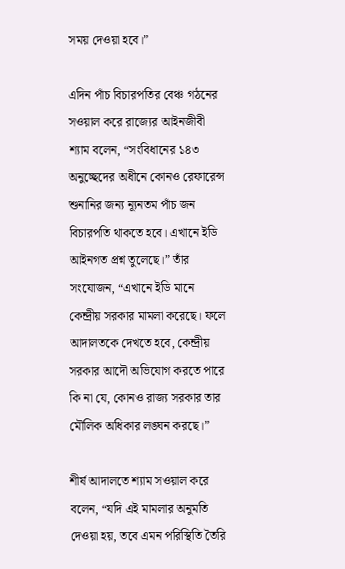সময় দেওয়া হবে।”

এদিন পাঁচ বিচারপতির বেঞ্চ গঠনের সওয়াল করে রাজ্যের আইনজীবী শ্যাম বলেন, “সংবিধানের ১৪৩ অনুচ্ছেদের অধীনে কোনও রেফারেন্স শুনানির জন্য ন্যূনতম পাঁচ জন বিচারপতি থাকতে হবে। এখানে ইডি আইনগত প্রশ্ন তুলেছে।” তাঁর সংযোজন, “এখানে ইডি মানে কেন্দ্রীয় সরকার মামলা করেছে। ফলে আদালতকে দেখতে হবে, কেন্দ্রীয় সরকার আদৌ অভিযোগ করতে পারে কি না যে, কোনও রাজ্য সরকার তার মৌলিক অধিকার লঙ্ঘন করছে।”

শীর্ষ আদালতে শ্যাম সওয়াল করে বলেন, “যদি এই মামলার অনুমতি দেওয়া হয়, তবে এমন পরিস্থিতি তৈরি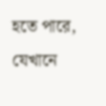হতে পারে, যেখানে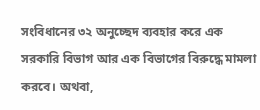সংবিধানের ৩২ অনুচ্ছেদ ব্যবহার করে এক সরকারি বিভাগ আর এক বিভাগের বিরুদ্ধে মামলা করবে। অথবা,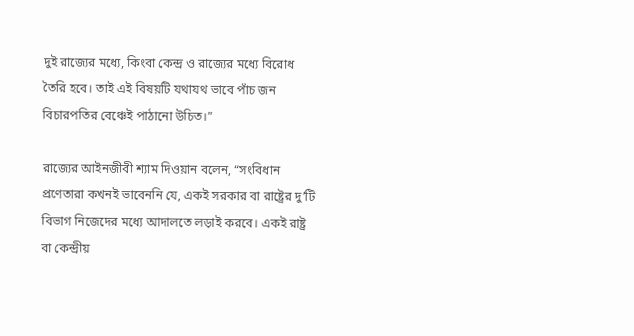দুই রাজ্যের মধ্যে, কিংবা কেন্দ্র ও রাজ্যের মধ্যে বিরোধ তৈরি হবে। তাই এই বিষয়টি যথাযথ ভাবে পাঁচ জন বিচারপতির বেঞ্চেই পাঠানো উচিত।”

রাজ্যের আইনজীবী শ্যাম দিওয়ান বলেন, “সংবিধান প্রণেতারা কখনই ভাবেননি যে, একই সরকার বা রাষ্ট্রের দু’টি বিভাগ নিজেদের মধ্যে আদালতে লড়াই করবে। একই রাষ্ট্র বা কেন্দ্রীয়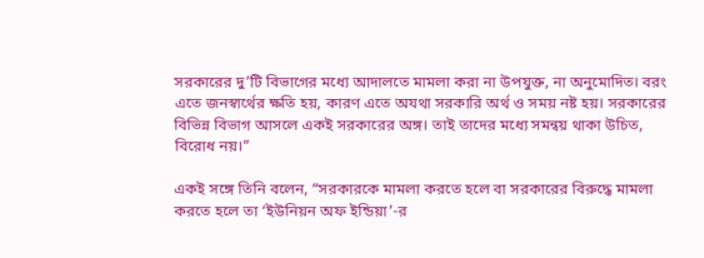সরকারের দু’টি বিভাগের মধ্যে আদালতে মামলা করা না উপযুক্ত, না অনুমোদিত। বরং এতে জনস্বার্থের ক্ষতি হয়, কারণ এতে অযথা সরকারি অর্থ ও সময় নষ্ট হয়। সরকারের বিভিন্ন বিভাগ আসলে একই সরকারের অঙ্গ। তাই তাদের মধ্যে সমন্বয় থাকা উচিত, বিরোধ নয়।”

একই সঙ্গে তিনি বলেন, “সরকারকে মামলা করতে হলে বা সরকারের বিরুদ্ধে মামলা করতে হলে তা ‘ইউনিয়ন অফ ইন্ডিয়া’-র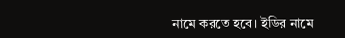নামে করতে হবে। ইডির নামে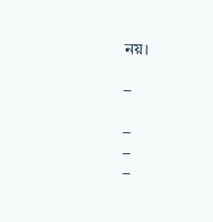নয়।

–

–
–
–